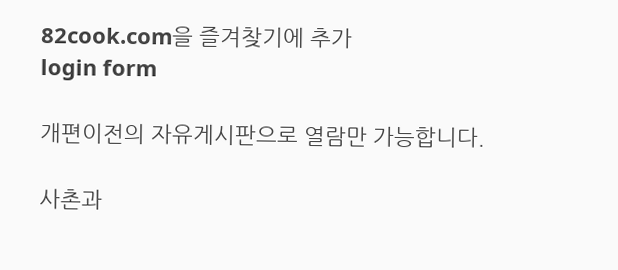82cook.com을 즐겨찾기에 추가
login form

개편이전의 자유게시판으로 열람만 가능합니다.

사촌과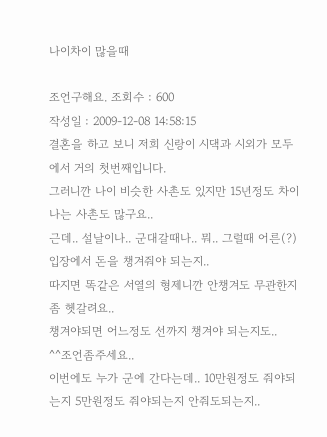나이차이 많을때

조언구해요. 조회수 : 600
작성일 : 2009-12-08 14:58:15
결혼을 하고 보니 저희 신랑이 시댁과 시외가 모두에서 거의 첫번째입니다.
그러니깐 나이 비슷한 사촌도 있지만 15년정도 차이나는 사촌도 많구요..
근데.. 설날이나.. 군대갈때나.. 뭐.. 그럴때 어른(?)입장에서 돈을 챙겨줘야 되는지..
따지면 똑같은 서열의 형제니깐 안챙겨도 무관한지 좀 헷갈려요..
챙겨야되면 어느정도 선까지 챙겨야 되는지도..
^^조언좀주세요..
이번에도 누가 군에 간다는데.. 10만원정도 줘야되는지 5만원정도 줘야되는지 안줘도되는지..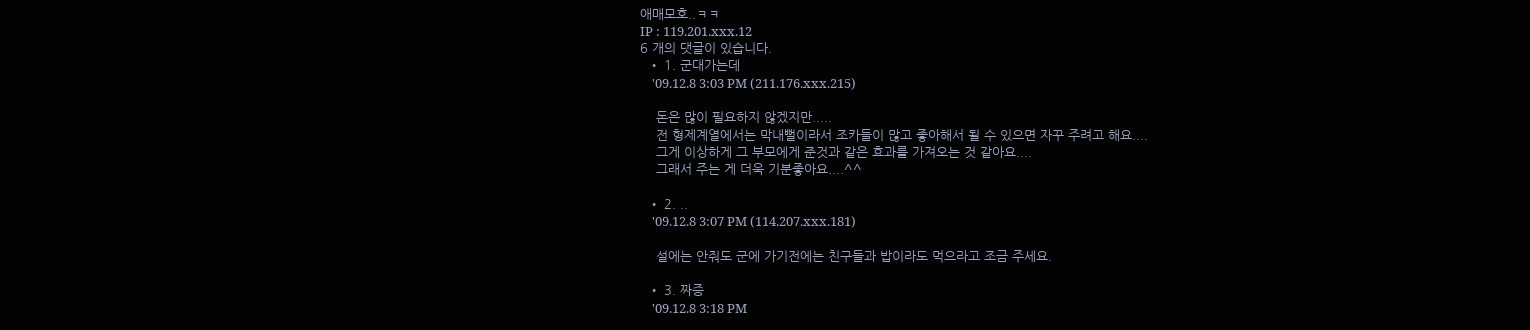애매모호..ㅋㅋ
IP : 119.201.xxx.12
6 개의 댓글이 있습니다.
  • 1. 군대가는데
    '09.12.8 3:03 PM (211.176.xxx.215)

    돈은 많이 필요하지 않겠지만.....
    전 형제계열에서는 막내뻘이라서 조카들이 많고 좋아해서 될 수 있으면 자꾸 주려고 해요....
    그게 이상하게 그 부모에게 준것과 같은 효과를 가져오는 것 같아요....
    그래서 주는 게 더욱 기분좋아요....^^

  • 2. ..
    '09.12.8 3:07 PM (114.207.xxx.181)

    설에는 안줘도 군에 가기전에는 친구들과 밥이라도 먹으라고 조금 주세요.

  • 3. 짜증
    '09.12.8 3:18 PM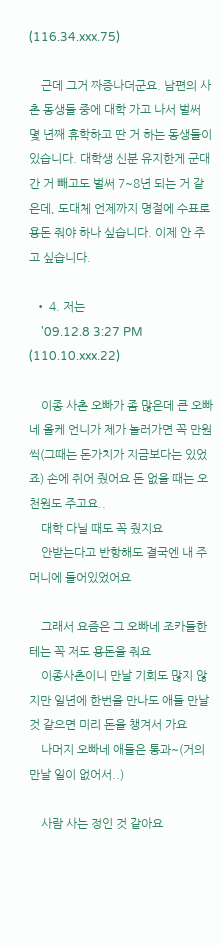(116.34.xxx.75)

    근데 그거 짜증나더군요. 남편의 사촌 동생들 중에 대학 가고 나서 벌써 몇 년째 휴학하고 딴 거 하는 동생들이 있습니다. 대학생 신분 유지한게 군대 간 거 빼고도 벌써 7~8년 되는 거 같은데, 도대체 언제까지 명절에 수표로 용돈 줘야 하나 싶습니다. 이제 안 주고 싶습니다.

  • 4. 저는
    '09.12.8 3:27 PM (110.10.xxx.22)

    이종 사촌 오빠가 좀 많은데 큰 오빠네 올케 언니가 제가 놀러가면 꼭 만원씩(그때는 돈가치가 지금보다는 있었죠) 손에 쥐어 줬어요 돈 없을 때는 오천원도 주고요..
    대학 다닐 때도 꼭 줬지요
    안받는다고 반항해도 결국엔 내 주머니에 들어있었어요

    그래서 요즘은 그 오빠네 조카들한테는 꼭 저도 용돈을 줘요
    이종사촌이니 만날 기회도 많지 않지만 일년에 한번을 만나도 애들 만날 것 같으면 미리 돈을 챙겨서 가요
    나머지 오빠네 애들은 통과~(거의 만날 일이 없어서..)

    사람 사는 정인 것 같아요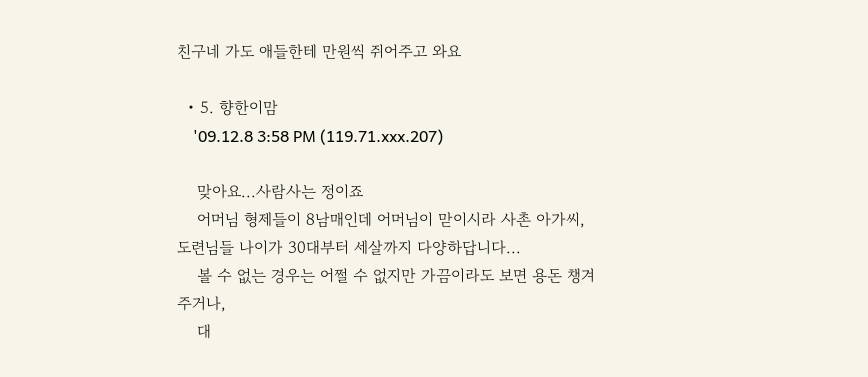친구네 가도 애들한테 만원씩 쥐어주고 와요

  • 5. 향한이맘
    '09.12.8 3:58 PM (119.71.xxx.207)

    맞아요...사람사는 정이죠
    어머님 형제들이 8남매인데 어머님이 맏이시라 사촌 아가씨, 도련님들 나이가 30대부터 세살까지 다양하답니다...
    볼 수 없는 경우는 어쩔 수 없지만 가끔이라도 보면 용돈 챙겨주거나,
    대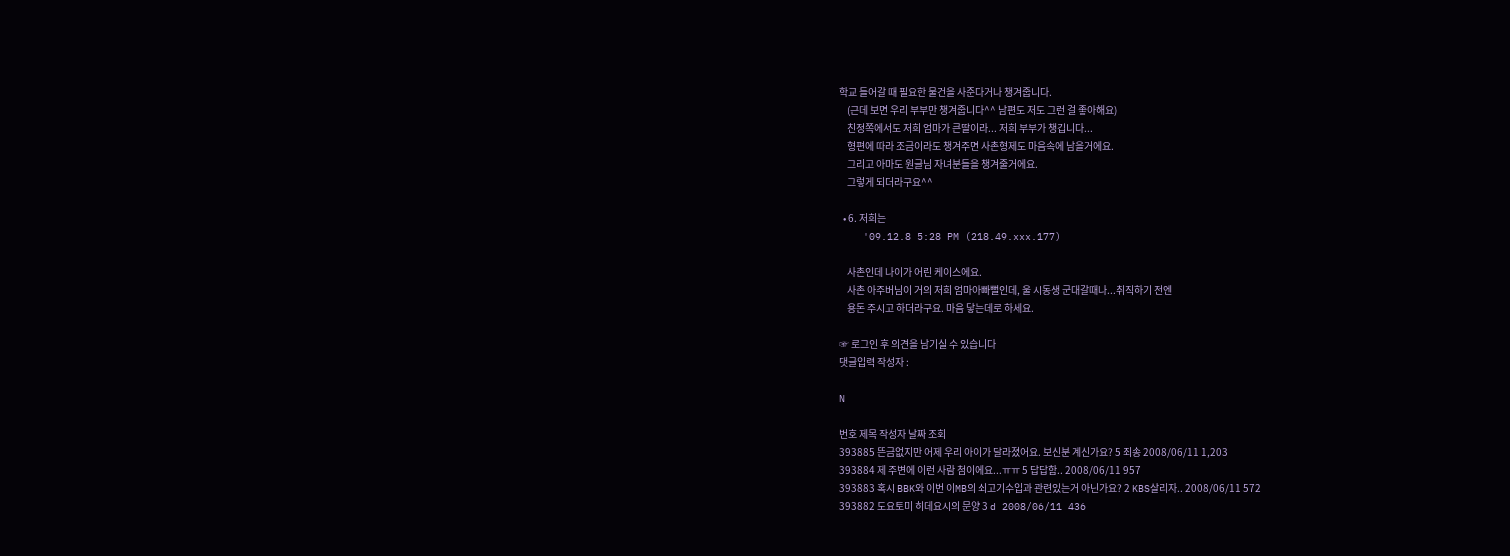학교 들어갈 때 필요한 물건을 사준다거나 챙겨줍니다.
    (근데 보면 우리 부부만 챙겨줍니다^^ 남편도 저도 그런 걸 좋아해요)
    친정쪽에서도 저희 엄마가 큰딸이라... 저희 부부가 챙깁니다...
    형편에 따라 조금이라도 챙겨주면 사촌형제도 마음속에 남을거에요.
    그리고 아마도 원글님 자녀분들을 챙겨줄거에요.
    그렇게 되더라구요^^

  • 6. 저희는
    '09.12.8 5:28 PM (218.49.xxx.177)

    사촌인데 나이가 어린 케이스에요.
    사촌 아주버님이 거의 저희 엄마아빠뻘인데, 울 시동생 군대갈때나...취직하기 전엔
    용돈 주시고 하더라구요. 마음 닿는데로 하세요.

☞ 로그인 후 의견을 남기실 수 있습니다
댓글입력 작성자 :

N

번호 제목 작성자 날짜 조회
393885 뜬금없지만 어제 우리 아이가 달라졌어요. 보신분 계신가요? 5 죄송 2008/06/11 1,203
393884 제 주변에 이런 사람 첨이에요...ㅠㅠ 5 답답함.. 2008/06/11 957
393883 혹시 BBK와 이번 이MB의 쇠고기수입과 관련있는거 아닌가요? 2 KBS살리자.. 2008/06/11 572
393882 도요토미 히데요시의 문양 3 d 2008/06/11 436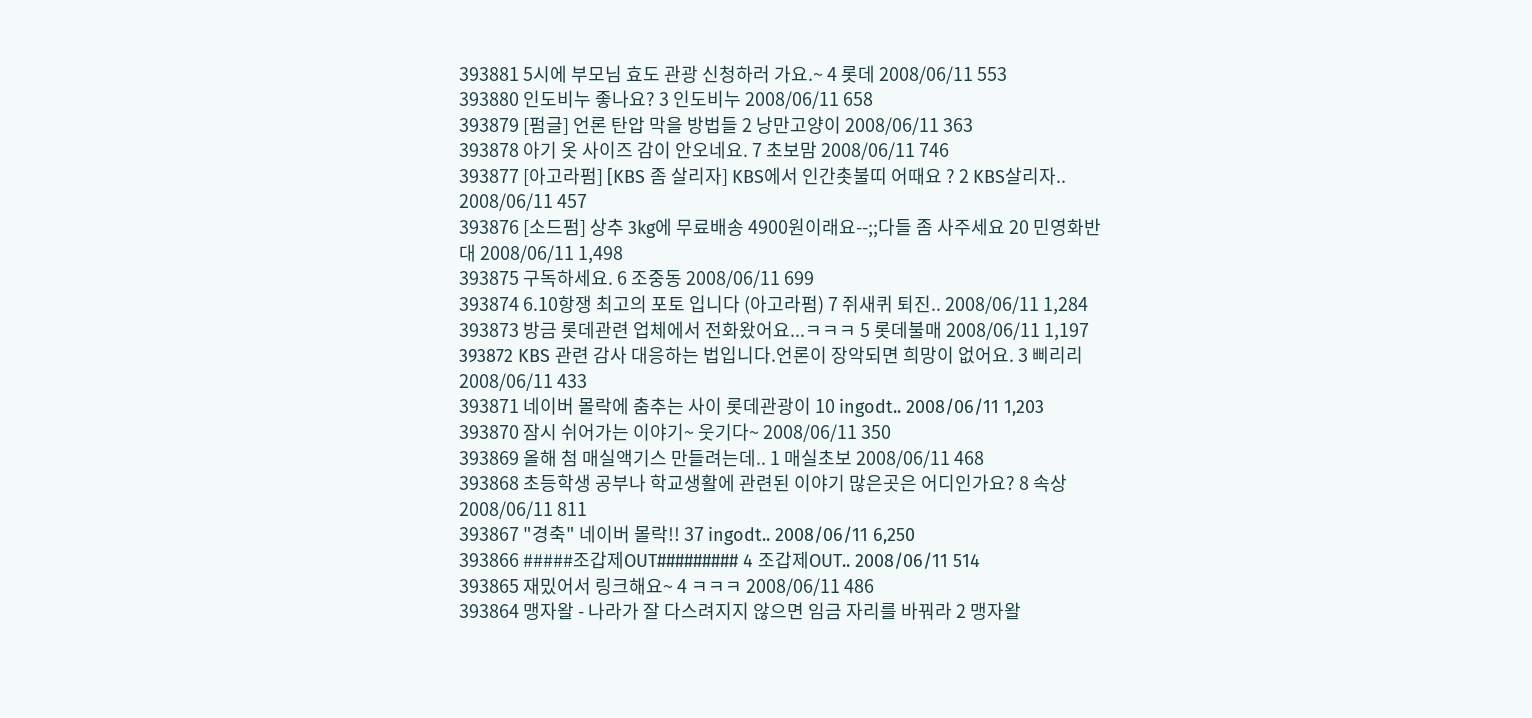393881 5시에 부모님 효도 관광 신청하러 가요.~ 4 롯데 2008/06/11 553
393880 인도비누 좋나요? 3 인도비누 2008/06/11 658
393879 [펌글] 언론 탄압 막을 방법들 2 낭만고양이 2008/06/11 363
393878 아기 옷 사이즈 감이 안오네요. 7 초보맘 2008/06/11 746
393877 [아고라펌] [KBS 좀 살리자] KBS에서 인간촛불띠 어때요 ? 2 KBS살리자.. 2008/06/11 457
393876 [소드펌] 상추 3kg에 무료배송 4900원이래요--;;다들 좀 사주세요 20 민영화반대 2008/06/11 1,498
393875 구독하세요. 6 조중동 2008/06/11 699
393874 6.10항쟁 최고의 포토 입니다 (아고라펌) 7 쥐새퀴 퇴진.. 2008/06/11 1,284
393873 방금 롯데관련 업체에서 전화왔어요...ㅋㅋㅋ 5 롯데불매 2008/06/11 1,197
393872 KBS 관련 감사 대응하는 법입니다.언론이 장악되면 희망이 없어요. 3 삐리리 2008/06/11 433
393871 네이버 몰락에 춤추는 사이 롯데관광이 10 ingodt.. 2008/06/11 1,203
393870 잠시 쉬어가는 이야기~ 웃기다~ 2008/06/11 350
393869 올해 첨 매실액기스 만들려는데.. 1 매실초보 2008/06/11 468
393868 초등학생 공부나 학교생활에 관련된 이야기 많은곳은 어디인가요? 8 속상 2008/06/11 811
393867 "경축" 네이버 몰락!! 37 ingodt.. 2008/06/11 6,250
393866 #####조갑제OUT######### 4 조갑제OUT.. 2008/06/11 514
393865 재밌어서 링크해요~ 4 ㅋㅋㅋ 2008/06/11 486
393864 맹자왈 - 나라가 잘 다스려지지 않으면 임금 자리를 바꿔라 2 맹자왈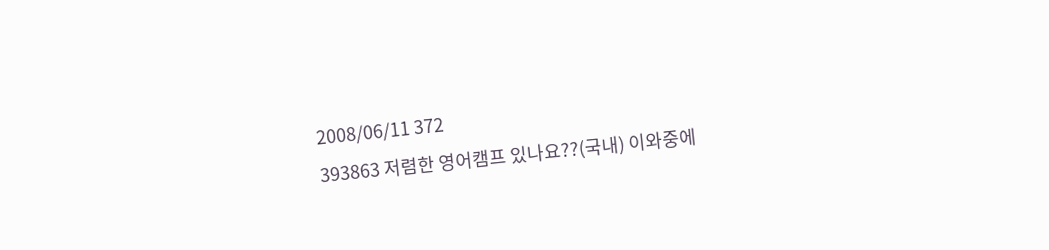2008/06/11 372
393863 저렴한 영어캠프 있나요??(국내) 이와중에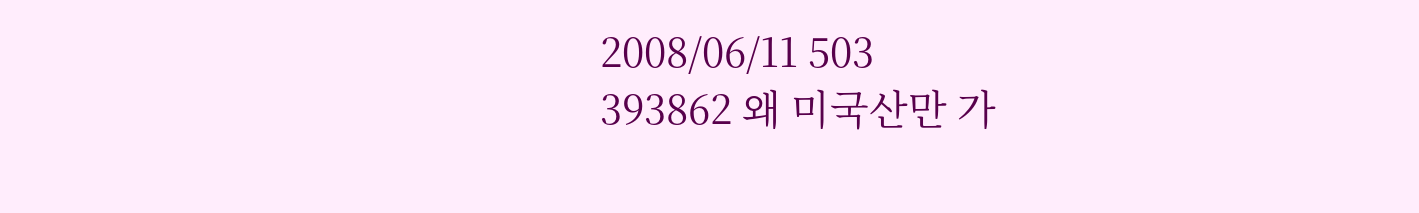2008/06/11 503
393862 왜 미국산만 가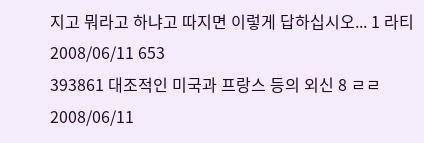지고 뭐라고 하냐고 따지면 이렇게 답하십시오... 1 라티 2008/06/11 653
393861 대조적인 미국과 프랑스 등의 외신 8 ㄹㄹ 2008/06/11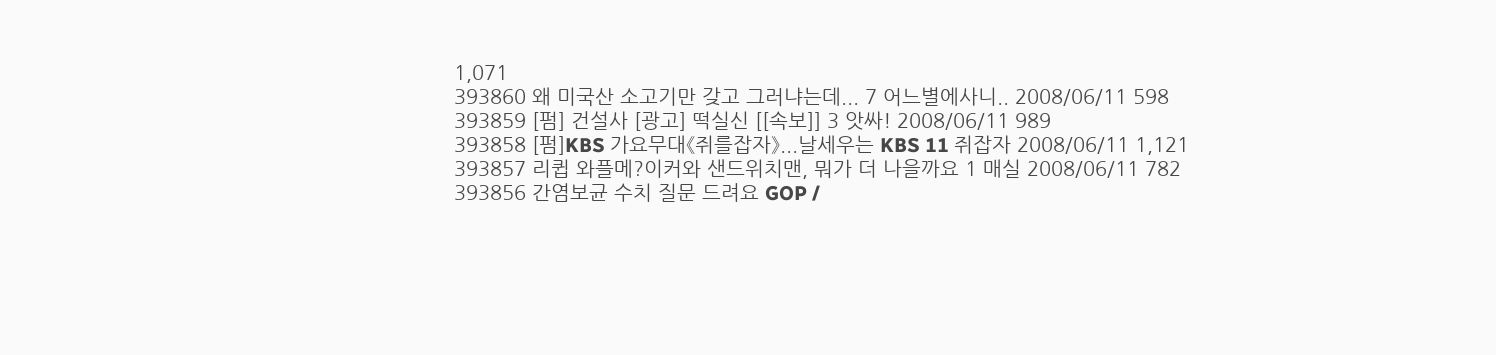1,071
393860 왜 미국산 소고기만 갖고 그러냐는데... 7 어느별에사니.. 2008/06/11 598
393859 [펌] 건설사 [광고] 떡실신 [[속보]] 3 앗싸! 2008/06/11 989
393858 [펌]KBS 가요무대《쥐를잡자》...날세우는 KBS 11 쥐잡자 2008/06/11 1,121
393857 리큅 와플메?이커와 샌드위치맨, 뭐가 더 나을까요 1 매실 2008/06/11 782
393856 간염보균 수치 질문 드려요 GOP /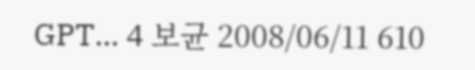GPT... 4 보균 2008/06/11 610